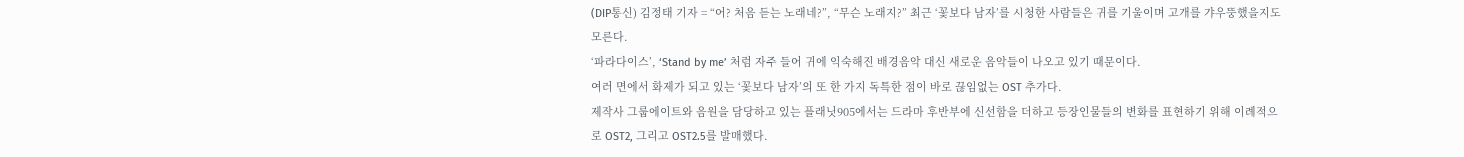(DIP통신) 김정태 기자 = “어? 처음 듣는 노래네?”, “무슨 노래지?” 최근 ‘꽃보다 남자’를 시청한 사람들은 귀를 기울이며 고개를 갸우뚱했을지도 모른다.
‘파라다이스’, ‘Stand by me’ 처럼 자주 들어 귀에 익숙해진 배경음악 대신 새로운 음악들이 나오고 있기 때문이다.
여러 면에서 화제가 되고 있는 ‘꽃보다 남자’의 또 한 가지 독특한 점이 바로 끊임없는 OST 추가다.
제작사 그룹에이트와 음원을 담당하고 있는 플래닛905에서는 드라마 후반부에 신선함을 더하고 등장인물들의 변화를 표현하기 위해 이례적으로 OST2, 그리고 OST2.5를 발매했다.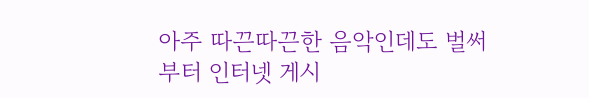아주 따끈따끈한 음악인데도 벌써부터 인터넷 게시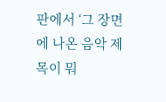판에서 ‘그 장면에 나온 음악 제목이 뭐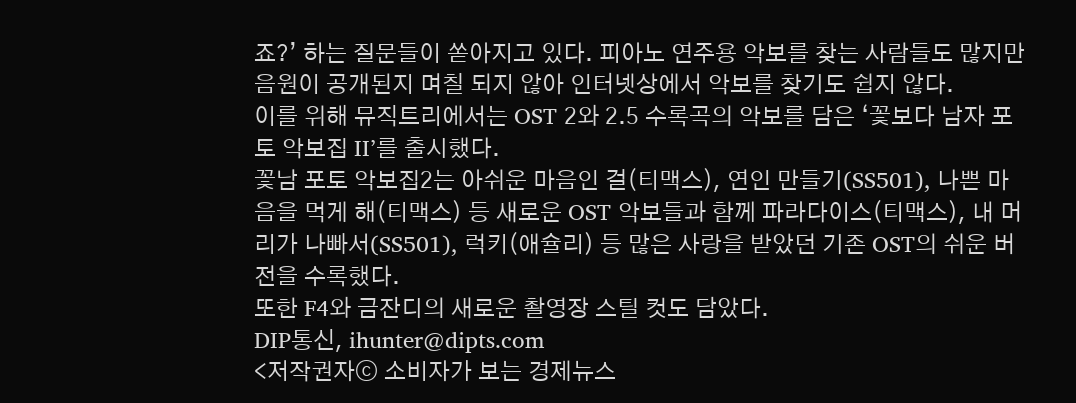죠?’ 하는 질문들이 쏟아지고 있다. 피아노 연주용 악보를 찾는 사람들도 많지만 음원이 공개된지 며칠 되지 않아 인터넷상에서 악보를 찾기도 쉽지 않다.
이를 위해 뮤직트리에서는 OST 2와 2.5 수록곡의 악보를 담은 ‘꽃보다 남자 포토 악보집 II’를 출시했다.
꽃남 포토 악보집2는 아쉬운 마음인 걸(티맥스), 연인 만들기(SS501), 나쁜 마음을 먹게 해(티맥스) 등 새로운 OST 악보들과 함께 파라다이스(티맥스), 내 머리가 나빠서(SS501), 럭키(애슐리) 등 많은 사랑을 받았던 기존 OST의 쉬운 버전을 수록했다.
또한 F4와 금잔디의 새로운 촬영장 스틸 컷도 담았다.
DIP통신, ihunter@dipts.com
<저작권자ⓒ 소비자가 보는 경제뉴스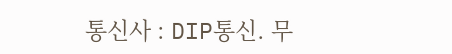통신사 : DIP통신. 무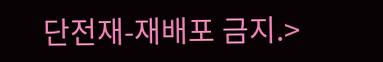단전재-재배포 금지.>